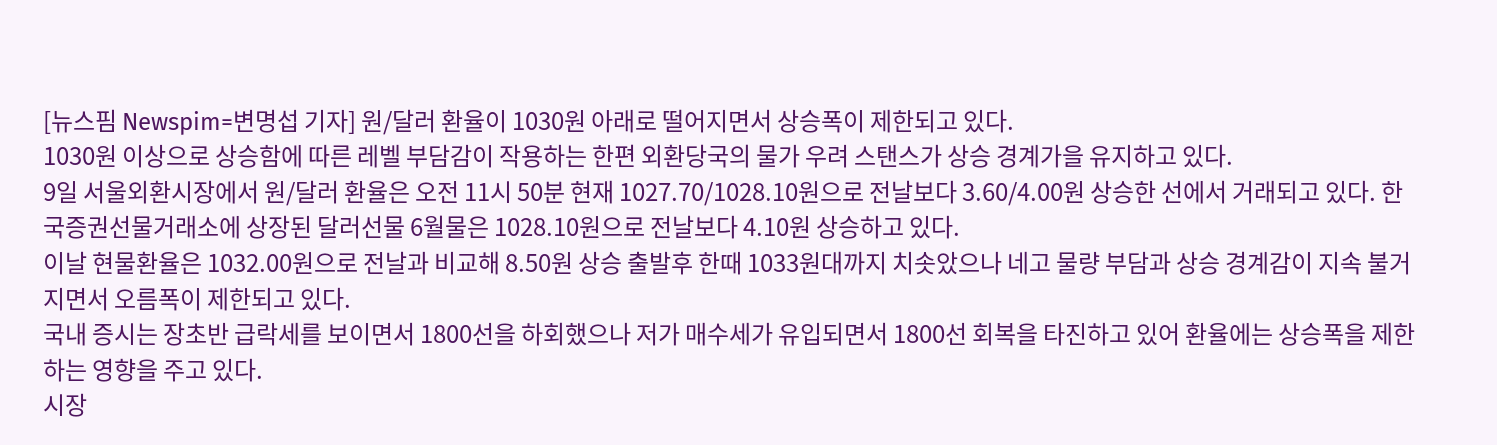[뉴스핌 Newspim=변명섭 기자] 원/달러 환율이 1030원 아래로 떨어지면서 상승폭이 제한되고 있다.
1030원 이상으로 상승함에 따른 레벨 부담감이 작용하는 한편 외환당국의 물가 우려 스탠스가 상승 경계가을 유지하고 있다.
9일 서울외환시장에서 원/달러 환율은 오전 11시 50분 현재 1027.70/1028.10원으로 전날보다 3.60/4.00원 상승한 선에서 거래되고 있다. 한국증권선물거래소에 상장된 달러선물 6월물은 1028.10원으로 전날보다 4.10원 상승하고 있다.
이날 현물환율은 1032.00원으로 전날과 비교해 8.50원 상승 출발후 한때 1033원대까지 치솟았으나 네고 물량 부담과 상승 경계감이 지속 불거지면서 오름폭이 제한되고 있다.
국내 증시는 장초반 급락세를 보이면서 1800선을 하회했으나 저가 매수세가 유입되면서 1800선 회복을 타진하고 있어 환율에는 상승폭을 제한하는 영향을 주고 있다.
시장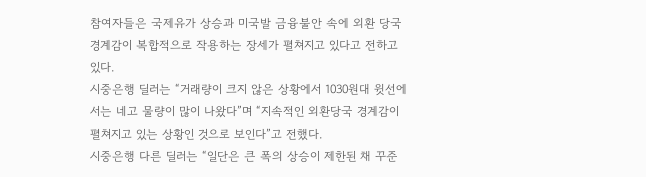참여자들은 국제유가 상승과 미국발 금융불안 속에 외환 당국 경계감이 복합적으로 작용하는 장세가 펼쳐지고 있다고 전하고 있다.
시중은행 딜러는 “거래량이 크지 않은 상황에서 1030원대 윗선에서는 네고 물량이 많이 나왔다”며 “지속적인 외환당국 경계감이 펼쳐지고 있는 상황인 것으로 보인다”고 전했다.
시중은행 다른 딜러는 “일단은 큰 폭의 상승이 제한된 채 꾸준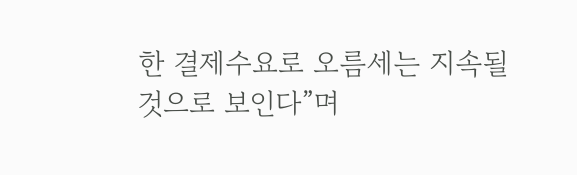한 결제수요로 오름세는 지속될 것으로 보인다”며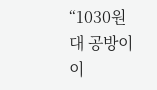“1030원대 공방이 이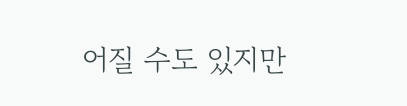어질 수도 있지만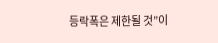등락폭은 제한될 것”이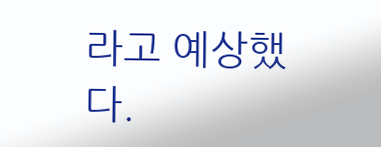라고 예상했다.